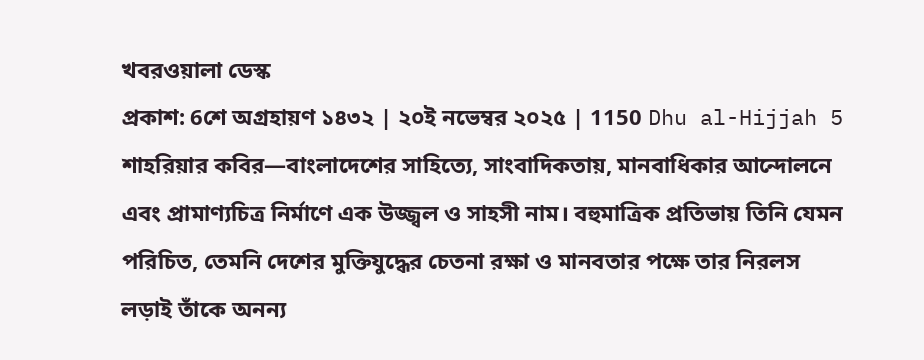খবরওয়ালা ডেস্ক
প্রকাশ: 6শে অগ্রহায়ণ ১৪৩২ | ২০ই নভেম্বর ২০২৫ | 1150 Dhu al-Hijjah 5
শাহরিয়ার কবির—বাংলাদেশের সাহিত্যে, সাংবাদিকতায়, মানবাধিকার আন্দোলনে এবং প্রামাণ্যচিত্র নির্মাণে এক উজ্জ্বল ও সাহসী নাম। বহুমাত্রিক প্রতিভায় তিনি যেমন পরিচিত, তেমনি দেশের মুক্তিযুদ্ধের চেতনা রক্ষা ও মানবতার পক্ষে তার নিরলস লড়াই তাঁকে অনন্য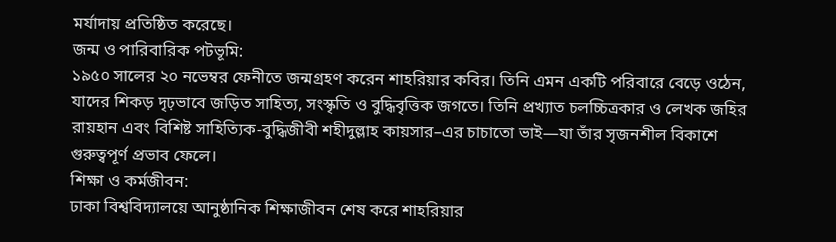মর্যাদায় প্রতিষ্ঠিত করেছে।
জন্ম ও পারিবারিক পটভূমি:
১৯৫০ সালের ২০ নভেম্বর ফেনীতে জন্মগ্রহণ করেন শাহরিয়ার কবির। তিনি এমন একটি পরিবারে বেড়ে ওঠেন, যাদের শিকড় দৃঢ়ভাবে জড়িত সাহিত্য, সংস্কৃতি ও বুদ্ধিবৃত্তিক জগতে। তিনি প্রখ্যাত চলচ্চিত্রকার ও লেখক জহির রায়হান এবং বিশিষ্ট সাহিত্যিক-বুদ্ধিজীবী শহীদুল্লাহ কায়সার–এর চাচাতো ভাই—যা তাঁর সৃজনশীল বিকাশে গুরুত্বপূর্ণ প্রভাব ফেলে।
শিক্ষা ও কর্মজীবন:
ঢাকা বিশ্ববিদ্যালয়ে আনুষ্ঠানিক শিক্ষাজীবন শেষ করে শাহরিয়ার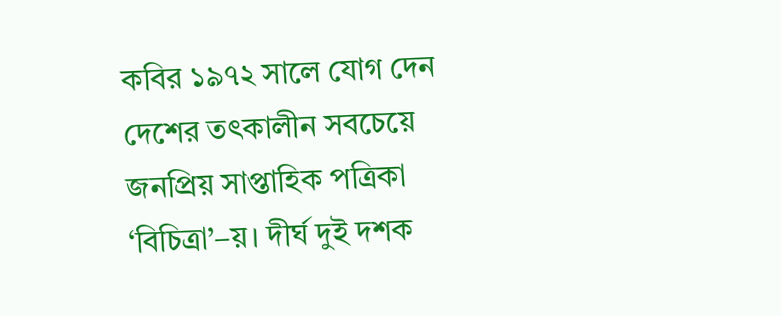কবির ১৯৭২ সালে যোগ দেন দেশের তৎকালীন সবচেয়ে জনপ্রিয় সাপ্তাহিক পত্রিকা ‘বিচিত্রা’–য়। দীর্ঘ দুই দশক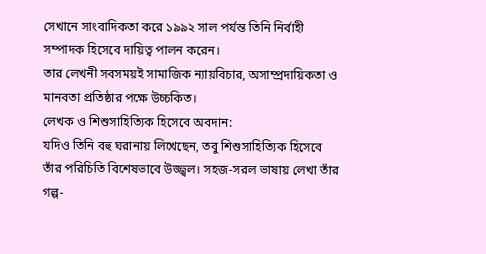সেখানে সাংবাদিকতা করে ১৯৯২ সাল পর্যন্ত তিনি নির্বাহী সম্পাদক হিসেবে দায়িত্ব পালন করেন।
তার লেখনী সবসময়ই সামাজিক ন্যায়বিচার, অসাম্প্রদায়িকতা ও মানবতা প্রতিষ্ঠার পক্ষে উচ্চকিত।
লেখক ও শিশুসাহিত্যিক হিসেবে অবদান:
যদিও তিনি বহু ঘরানায় লিখেছেন, তবু শিশুসাহিত্যিক হিসেবে তাঁর পরিচিতি বিশেষভাবে উজ্জ্বল। সহজ-সরল ভাষায় লেখা তাঁর গল্প-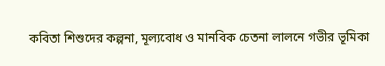কবিতা শিশুদের কল্পনা, মূল্যবোধ ও মানবিক চেতনা লালনে গভীর ভূমিকা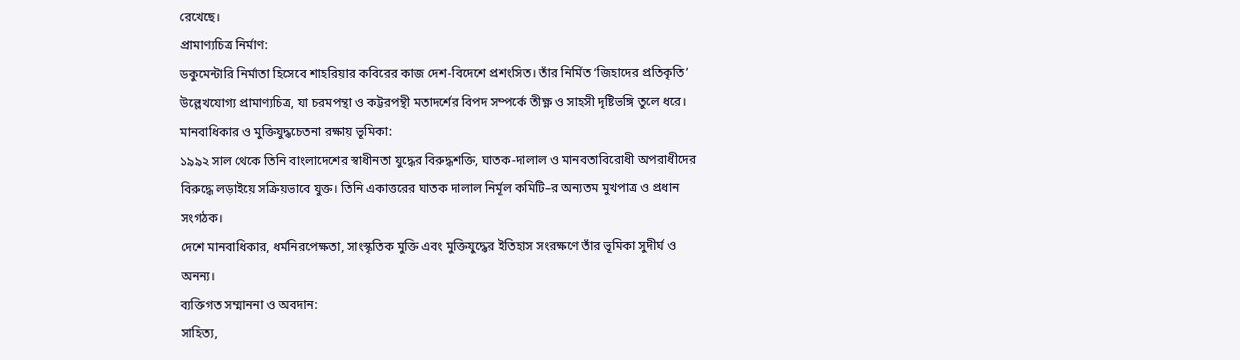রেখেছে।
প্রামাণ্যচিত্র নির্মাণ:
ডকুমেন্টারি নির্মাতা হিসেবে শাহরিয়ার কবিরের কাজ দেশ-বিদেশে প্রশংসিত। তাঁর নির্মিত ‘জিহাদের প্রতিকৃতি’ উল্লেখযোগ্য প্রামাণ্যচিত্র, যা চরমপন্থা ও কট্টরপন্থী মতাদর্শের বিপদ সম্পর্কে তীক্ষ্ণ ও সাহসী দৃষ্টিভঙ্গি তুলে ধরে।
মানবাধিকার ও মুক্তিযুদ্ধচেতনা রক্ষায় ভূমিকা:
১৯৯২ সাল থেকে তিনি বাংলাদেশের স্বাধীনতা যুদ্ধের বিরুদ্ধশক্তি, ঘাতক-দালাল ও মানবতাবিরোধী অপরাধীদের বিরুদ্ধে লড়াইয়ে সক্রিয়ভাবে যুক্ত। তিনি একাত্তরের ঘাতক দালাল নির্মূল কমিটি–র অন্যতম মুখপাত্র ও প্রধান সংগঠক।
দেশে মানবাধিকার, ধর্মনিরপেক্ষতা, সাংস্কৃতিক মুক্তি এবং মুক্তিযুদ্ধের ইতিহাস সংরক্ষণে তাঁর ভূমিকা সুদীর্ঘ ও অনন্য।
ব্যক্তিগত সম্মাননা ও অবদান:
সাহিত্য,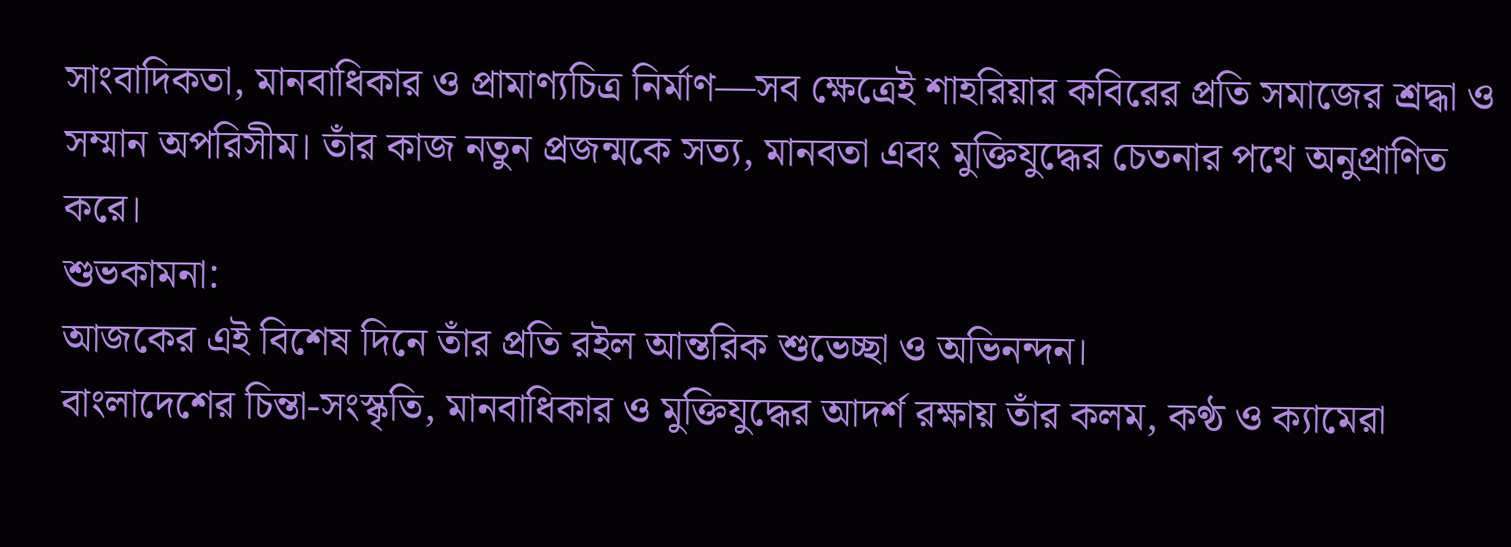সাংবাদিকতা, মানবাধিকার ও প্রামাণ্যচিত্র নির্মাণ—সব ক্ষেত্রেই শাহরিয়ার কবিরের প্রতি সমাজের শ্রদ্ধা ও সম্মান অপরিসীম। তাঁর কাজ নতুন প্রজন্মকে সত্য, মানবতা এবং মুক্তিযুদ্ধের চেতনার পথে অনুপ্রাণিত করে।
শুভকামনা:
আজকের এই বিশেষ দিনে তাঁর প্রতি রইল আন্তরিক শুভেচ্ছা ও অভিনন্দন।
বাংলাদেশের চিন্তা-সংস্কৃতি, মানবাধিকার ও মুক্তিযুদ্ধের আদর্শ রক্ষায় তাঁর কলম, কণ্ঠ ও ক্যামেরা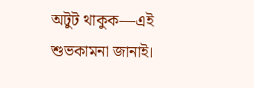অটুট থাকুক—এই শুভকামনা জানাই।